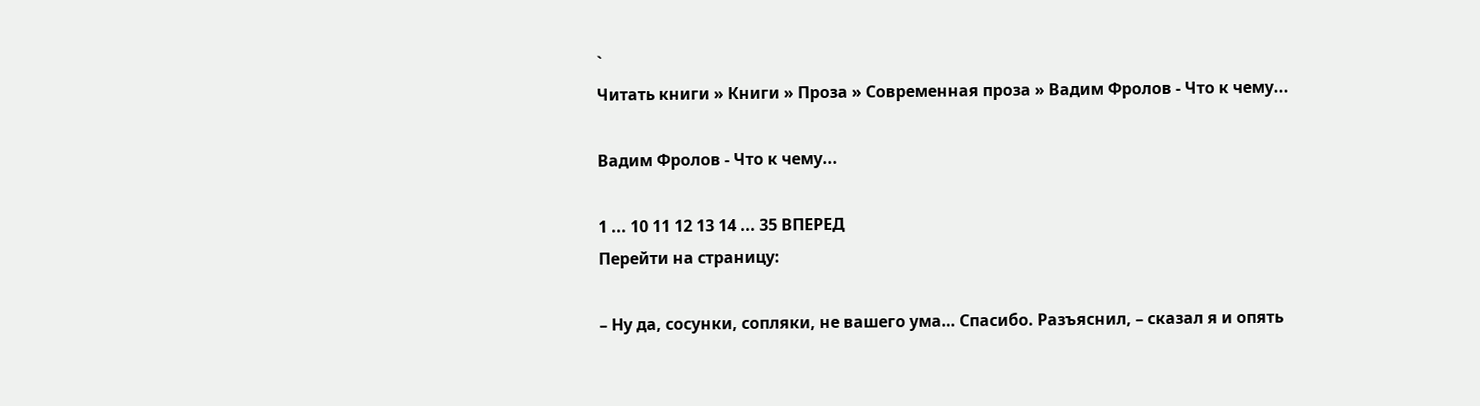`
Читать книги » Книги » Проза » Современная проза » Вадим Фролов - Что к чему...

Вадим Фролов - Что к чему...

1 ... 10 11 12 13 14 ... 35 ВПЕРЕД
Перейти на страницу:

– Ну да, сосунки, сопляки, не вашего ума… Спасибо. Разъяснил, – сказал я и опять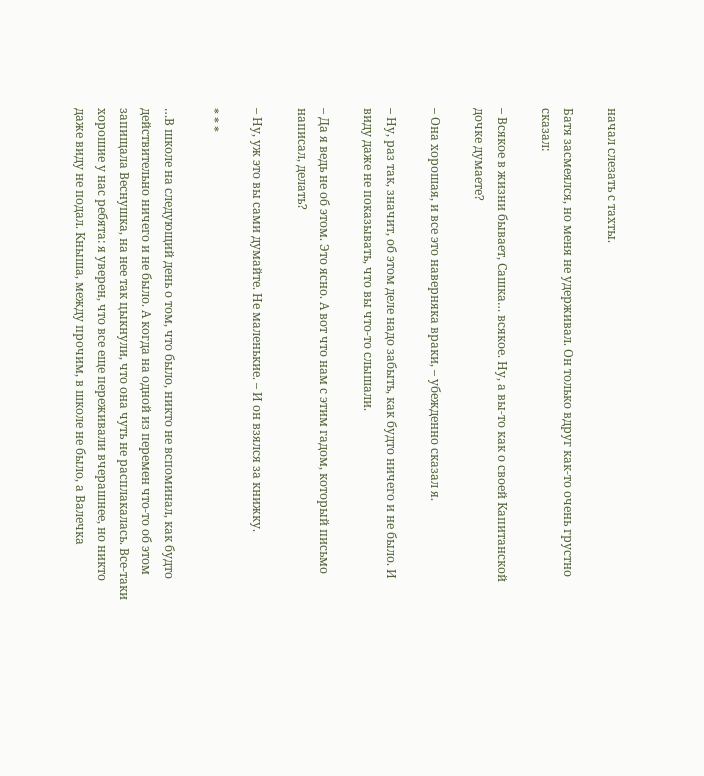начал слезать с тахты.

Батя засмеялся, но меня не удерживал. Он только вдруг как-то очень грустно сказал:

– Всякое в жизни бывает, Сашка… всякое. Ну, а вы-то как о своей Капитанской дочке думаете?

– Она хорошая, и все это наверняка враки, – убежденно сказал я.

– Ну, раз так, значит, об этом деле надо забыть, как будто ничего и не было. И виду даже не показывать, что вы что-то слышали.

– Да я ведь не об этом. Это ясно. А вот что нам с этим гадом, который письмо написал, делать?

– Ну, уж это вы сами думайте. Не маленькие. – И он взялся за книжку.

* * *

…В школе на следующий день о том, что было, никто не вспоминал, как будто действительно ничего и не было. А когда на одной из перемен что-то об этом запищала Веснушка, на нее так цыкнули, что она чуть не расплакалась. Все-таки хорошие у нас ребята: я уверен, что все еще переживали вчерашнее, но никто даже виду не подал. Кныша, между прочим, в школе не было, а Валечка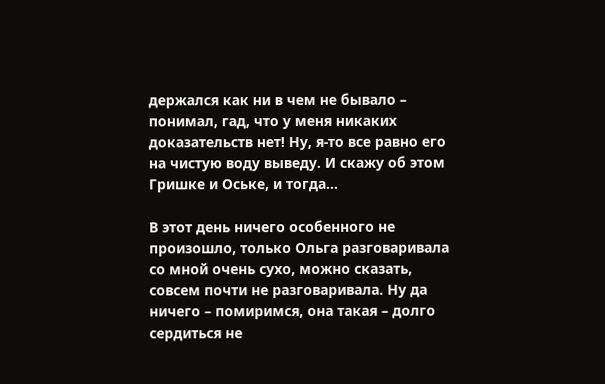держался как ни в чем не бывало – понимал, гад, что у меня никаких доказательств нет! Ну, я-то все равно его на чистую воду выведу. И скажу об этом Гришке и Оське, и тогда…

В этот день ничего особенного не произошло, только Ольга разговаривала со мной очень сухо, можно сказать, совсем почти не разговаривала. Ну да ничего – помиримся, она такая – долго сердиться не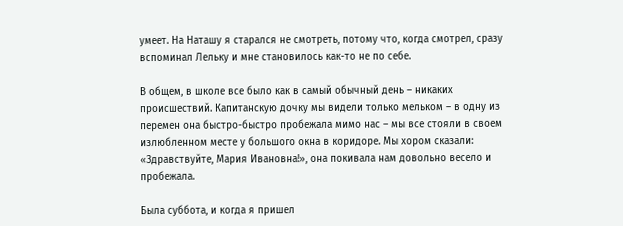умеет. На Наташу я старался не смотреть, потому что, когда смотрел, сразу вспоминал Лельку и мне становилось как-то не по себе.

В общем, в школе все было как в самый обычный день – никаких происшествий. Капитанскую дочку мы видели только мельком – в одну из перемен она быстро-быстро пробежала мимо нас – мы все стояли в своем излюбленном месте у большого окна в коридоре. Мы хором сказали: «Здравствуйте, Мария Ивановна!», она покивала нам довольно весело и пробежала.

Была суббота, и когда я пришел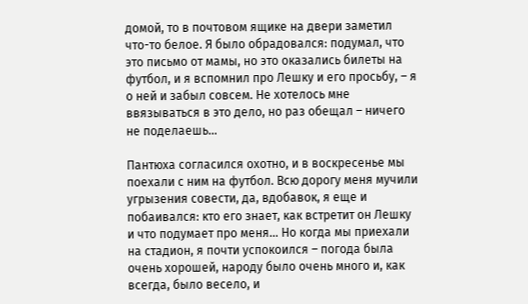домой, то в почтовом ящике на двери заметил что-то белое. Я было обрадовался: подумал, что это письмо от мамы, но это оказались билеты на футбол, и я вспомнил про Лешку и его просьбу, – я о ней и забыл совсем. Не хотелось мне ввязываться в это дело, но раз обещал – ничего не поделаешь…

Пантюха согласился охотно, и в воскресенье мы поехали с ним на футбол. Всю дорогу меня мучили угрызения совести, да, вдобавок, я еще и побаивался: кто его знает, как встретит он Лешку и что подумает про меня… Но когда мы приехали на стадион, я почти успокоился – погода была очень хорошей, народу было очень много и, как всегда, было весело, и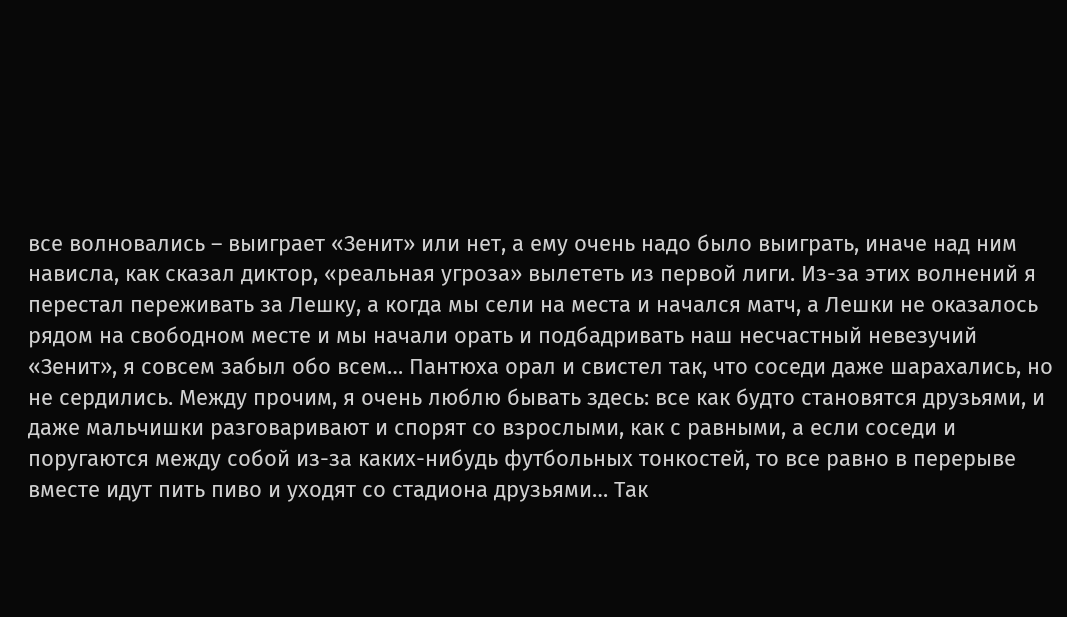все волновались – выиграет «Зенит» или нет, а ему очень надо было выиграть, иначе над ним нависла, как сказал диктор, «реальная угроза» вылететь из первой лиги. Из-за этих волнений я перестал переживать за Лешку, а когда мы сели на места и начался матч, а Лешки не оказалось рядом на свободном месте и мы начали орать и подбадривать наш несчастный невезучий «Зенит», я совсем забыл обо всем… Пантюха орал и свистел так, что соседи даже шарахались, но не сердились. Между прочим, я очень люблю бывать здесь: все как будто становятся друзьями, и даже мальчишки разговаривают и спорят со взрослыми, как с равными, а если соседи и поругаются между собой из-за каких-нибудь футбольных тонкостей, то все равно в перерыве вместе идут пить пиво и уходят со стадиона друзьями… Так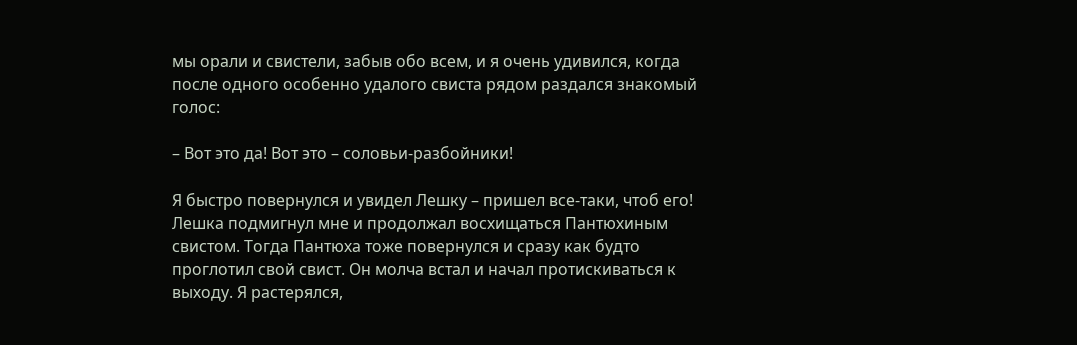мы орали и свистели, забыв обо всем, и я очень удивился, когда после одного особенно удалого свиста рядом раздался знакомый голос:

– Вот это да! Вот это – соловьи-разбойники!

Я быстро повернулся и увидел Лешку – пришел все-таки, чтоб его! Лешка подмигнул мне и продолжал восхищаться Пантюхиным свистом. Тогда Пантюха тоже повернулся и сразу как будто проглотил свой свист. Он молча встал и начал протискиваться к выходу. Я растерялся,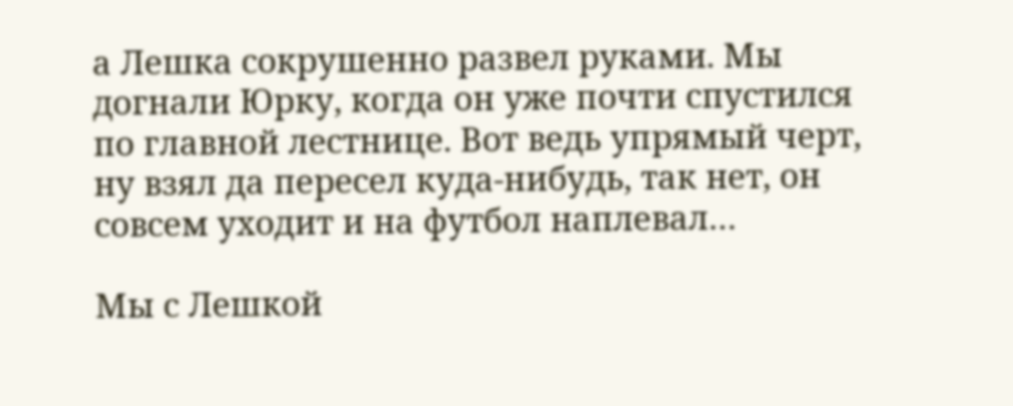а Лешка сокрушенно развел руками. Мы догнали Юрку, когда он уже почти спустился по главной лестнице. Вот ведь упрямый черт, ну взял да пересел куда-нибудь, так нет, он совсем уходит и на футбол наплевал…

Мы с Лешкой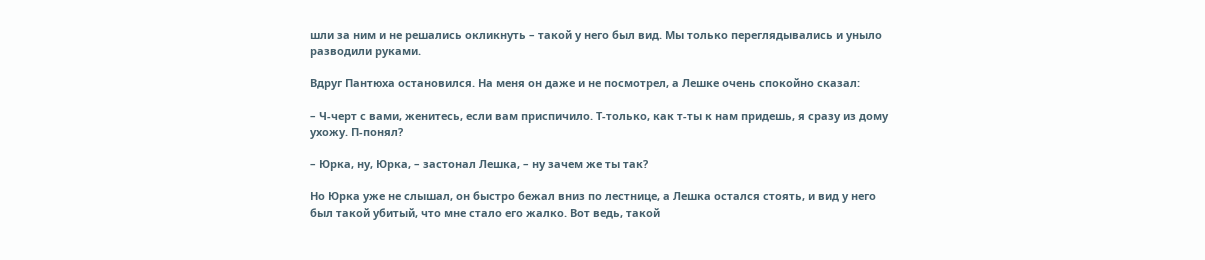шли за ним и не решались окликнуть – такой у него был вид. Мы только переглядывались и уныло разводили руками.

Вдруг Пантюха остановился. На меня он даже и не посмотрел, а Лешке очень спокойно сказал:

– Ч-черт с вами, женитесь, если вам приспичило. Т-только, как т-ты к нам придешь, я сразу из дому ухожу. П-понял?

– Юрка, ну, Юрка, – застонал Лешка, – ну зачем же ты так?

Но Юрка уже не слышал, он быстро бежал вниз по лестнице, а Лешка остался стоять, и вид у него был такой убитый, что мне стало его жалко. Вот ведь, такой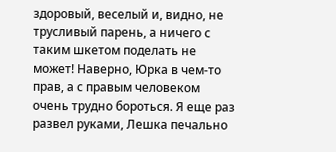здоровый, веселый и, видно, не трусливый парень, а ничего с таким шкетом поделать не может! Наверно, Юрка в чем-то прав, а с правым человеком очень трудно бороться. Я еще раз развел руками, Лешка печально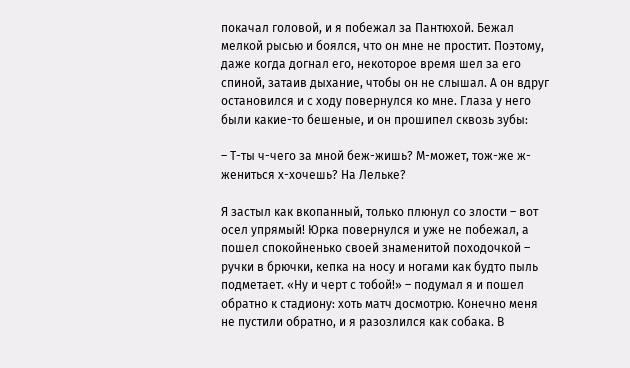покачал головой, и я побежал за Пантюхой. Бежал мелкой рысью и боялся, что он мне не простит. Поэтому, даже когда догнал его, некоторое время шел за его спиной, затаив дыхание, чтобы он не слышал. А он вдруг остановился и с ходу повернулся ко мне. Глаза у него были какие-то бешеные, и он прошипел сквозь зубы:

– Т-ты ч-чего за мной беж-жишь? М-может, тож-же ж-жениться х-хочешь? На Лельке?

Я застыл как вкопанный, только плюнул со злости – вот осел упрямый! Юрка повернулся и уже не побежал, а пошел спокойненько своей знаменитой походочкой – ручки в брючки, кепка на носу и ногами как будто пыль подметает. «Ну и черт с тобой!» – подумал я и пошел обратно к стадиону: хоть матч досмотрю. Конечно меня не пустили обратно, и я разозлился как собака. В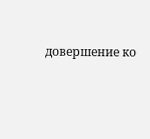довершение ко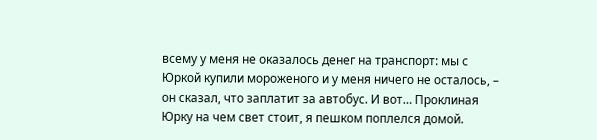всему у меня не оказалось денег на транспорт: мы с Юркой купили мороженого и у меня ничего не осталось, – он сказал, что заплатит за автобус. И вот… Проклиная Юрку на чем свет стоит, я пешком поплелся домой.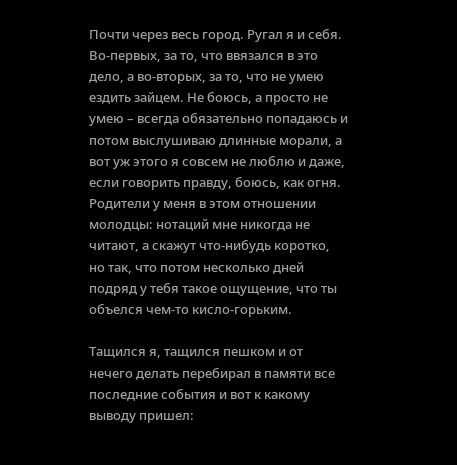Почти через весь город. Ругал я и себя. Во-первых, за то, что ввязался в это дело, а во-вторых, за то, что не умею ездить зайцем. Не боюсь, а просто не умею – всегда обязательно попадаюсь и потом выслушиваю длинные морали, а вот уж этого я совсем не люблю и даже, если говорить правду, боюсь, как огня. Родители у меня в этом отношении молодцы: нотаций мне никогда не читают, а скажут что-нибудь коротко, но так, что потом несколько дней подряд у тебя такое ощущение, что ты объелся чем-то кисло-горьким.

Тащился я, тащился пешком и от нечего делать перебирал в памяти все последние события и вот к какому выводу пришел: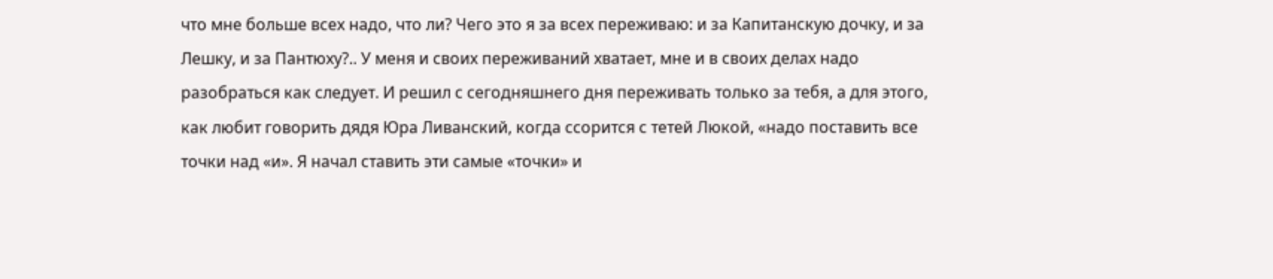что мне больше всех надо, что ли? Чего это я за всех переживаю: и за Капитанскую дочку, и за Лешку, и за Пантюху?.. У меня и своих переживаний хватает, мне и в своих делах надо разобраться как следует. И решил с сегодняшнего дня переживать только за тебя, а для этого, как любит говорить дядя Юра Ливанский, когда ссорится с тетей Люкой, «надо поставить все точки над «и». Я начал ставить эти самые «точки» и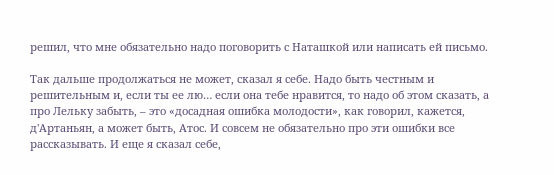решил, что мне обязательно надо поговорить с Наташкой или написать ей письмо.

Так дальше продолжаться не может, сказал я себе. Надо быть честным и решительным и, если ты ее лю… если она тебе нравится, то надо об этом сказать, а про Лельку забыть, – это «досадная ошибка молодости», как говорил, кажется, д'Артаньян, а может быть, Атос. И совсем не обязательно про эти ошибки все рассказывать. И еще я сказал себе,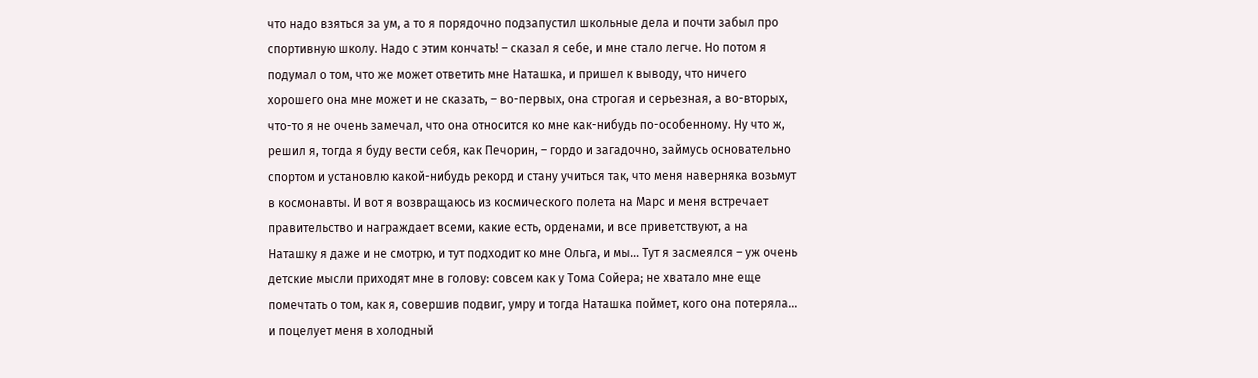что надо взяться за ум, а то я порядочно подзапустил школьные дела и почти забыл про спортивную школу. Надо с этим кончать! – сказал я себе, и мне стало легче. Но потом я подумал о том, что же может ответить мне Наташка, и пришел к выводу, что ничего хорошего она мне может и не сказать, – во-первых, она строгая и серьезная, а во-вторых, что-то я не очень замечал, что она относится ко мне как-нибудь по-особенному. Ну что ж, решил я, тогда я буду вести себя, как Печорин, – гордо и загадочно, займусь основательно спортом и установлю какой-нибудь рекорд и стану учиться так, что меня наверняка возьмут в космонавты. И вот я возвращаюсь из космического полета на Марс и меня встречает правительство и награждает всеми, какие есть, орденами, и все приветствуют, а на Наташку я даже и не смотрю, и тут подходит ко мне Ольга, и мы… Тут я засмеялся – уж очень детские мысли приходят мне в голову: совсем как у Тома Сойера; не хватало мне еще помечтать о том, как я, совершив подвиг, умру и тогда Наташка поймет, кого она потеряла… и поцелует меня в холодный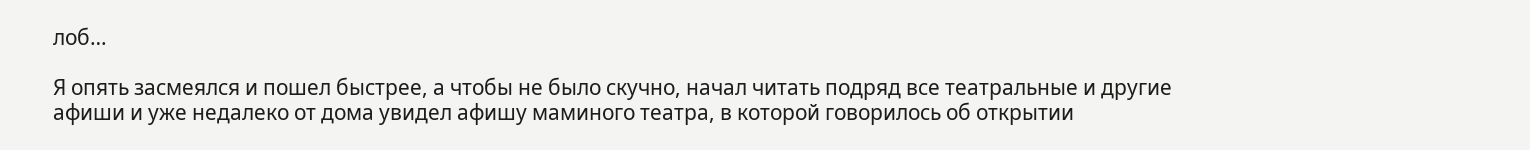лоб…

Я опять засмеялся и пошел быстрее, а чтобы не было скучно, начал читать подряд все театральные и другие афиши и уже недалеко от дома увидел афишу маминого театра, в которой говорилось об открытии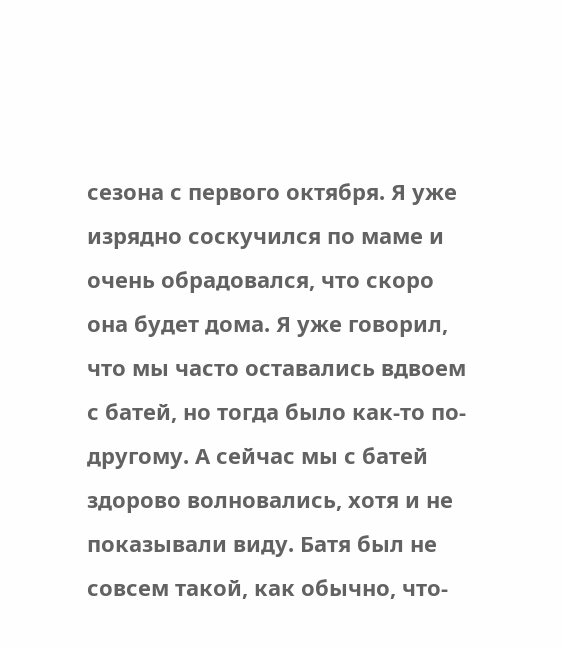сезона с первого октября. Я уже изрядно соскучился по маме и очень обрадовался, что скоро она будет дома. Я уже говорил, что мы часто оставались вдвоем с батей, но тогда было как-то по-другому. А сейчас мы с батей здорово волновались, хотя и не показывали виду. Батя был не совсем такой, как обычно, что-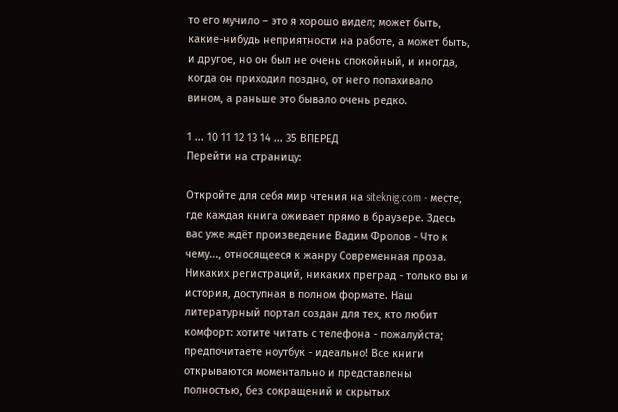то его мучило – это я хорошо видел; может быть, какие-нибудь неприятности на работе, а может быть, и другое, но он был не очень спокойный, и иногда, когда он приходил поздно, от него попахивало вином, а раньше это бывало очень редко.

1 ... 10 11 12 13 14 ... 35 ВПЕРЕД
Перейти на страницу:

Откройте для себя мир чтения на siteknig.com - месте, где каждая книга оживает прямо в браузере. Здесь вас уже ждёт произведение Вадим Фролов - Что к чему..., относящееся к жанру Современная проза. Никаких регистраций, никаких преград - только вы и история, доступная в полном формате. Наш литературный портал создан для тех, кто любит комфорт: хотите читать с телефона - пожалуйста; предпочитаете ноутбук - идеально! Все книги открываются моментально и представлены полностью, без сокращений и скрытых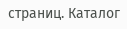страниц. Каталог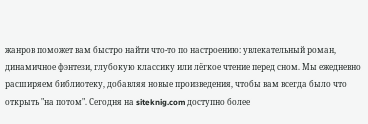жанров поможет вам быстро найти что-то по настроению: увлекательный роман, динамичное фэнтези, глубокую классику или лёгкое чтение перед сном. Мы ежедневно расширяем библиотеку, добавляя новые произведения, чтобы вам всегда было что открыть "на потом". Сегодня на siteknig.com доступно более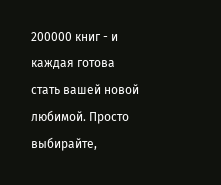200000 книг - и каждая готова стать вашей новой любимой. Просто выбирайте,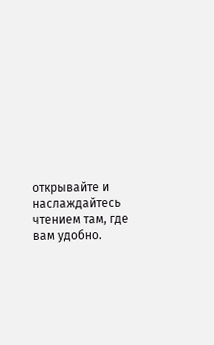открывайте и наслаждайтесь чтением там, где вам удобно.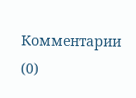Комментарии (0)